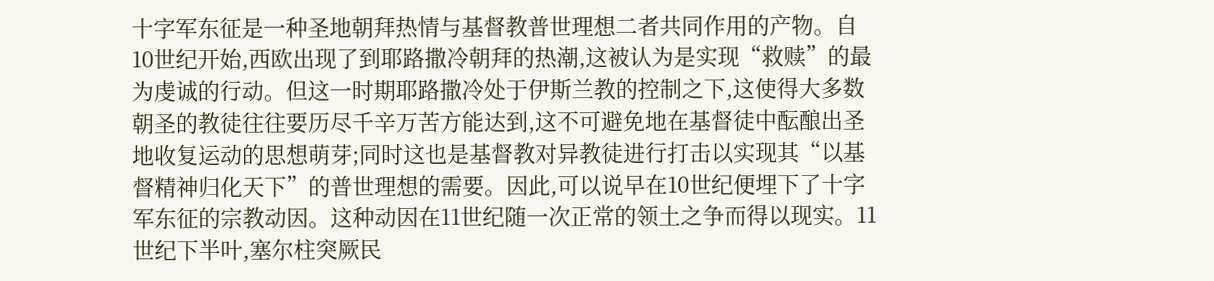十字军东征是一种圣地朝拜热情与基督教普世理想二者共同作用的产物。自10世纪开始,西欧出现了到耶路撒冷朝拜的热潮,这被认为是实现“救赎”的最为虔诚的行动。但这一时期耶路撒冷处于伊斯兰教的控制之下,这使得大多数朝圣的教徒往往要历尽千辛万苦方能达到,这不可避免地在基督徒中酝酿出圣地收复运动的思想萌芽;同时这也是基督教对异教徒进行打击以实现其“以基督精神归化天下”的普世理想的需要。因此,可以说早在10世纪便埋下了十字军东征的宗教动因。这种动因在11世纪随一次正常的领土之争而得以现实。11世纪下半叶,塞尔柱突厥民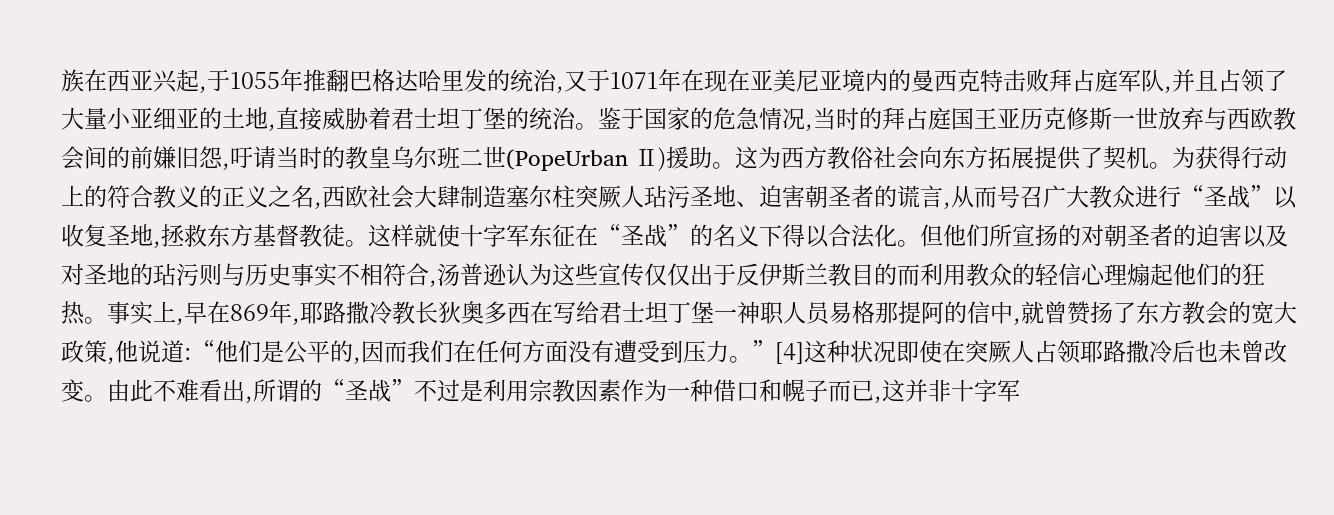族在西亚兴起,于1055年推翻巴格达哈里发的统治,又于1071年在现在亚美尼亚境内的曼西克特击败拜占庭军队,并且占领了大量小亚细亚的土地,直接威胁着君士坦丁堡的统治。鉴于国家的危急情况,当时的拜占庭国王亚历克修斯一世放弃与西欧教会间的前嫌旧怨,吁请当时的教皇乌尔班二世(PopeUrban Ⅱ)援助。这为西方教俗社会向东方拓展提供了契机。为获得行动上的符合教义的正义之名,西欧社会大肆制造塞尔柱突厥人玷污圣地、迫害朝圣者的谎言,从而号召广大教众进行“圣战”以收复圣地,拯救东方基督教徒。这样就使十字军东征在“圣战”的名义下得以合法化。但他们所宣扬的对朝圣者的迫害以及对圣地的玷污则与历史事实不相符合,汤普逊认为这些宣传仅仅出于反伊斯兰教目的而利用教众的轻信心理煽起他们的狂热。事实上,早在869年,耶路撒冷教长狄奥多西在写给君士坦丁堡一神职人员易格那提阿的信中,就曾赞扬了东方教会的宽大政策,他说道:“他们是公平的,因而我们在任何方面没有遭受到压力。”[4]这种状况即使在突厥人占领耶路撒冷后也未曾改变。由此不难看出,所谓的“圣战”不过是利用宗教因素作为一种借口和幌子而已,这并非十字军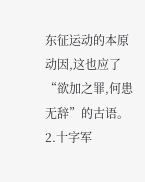东征运动的本原动因,这也应了“欲加之罪,何患无辞”的古语。
2.十字军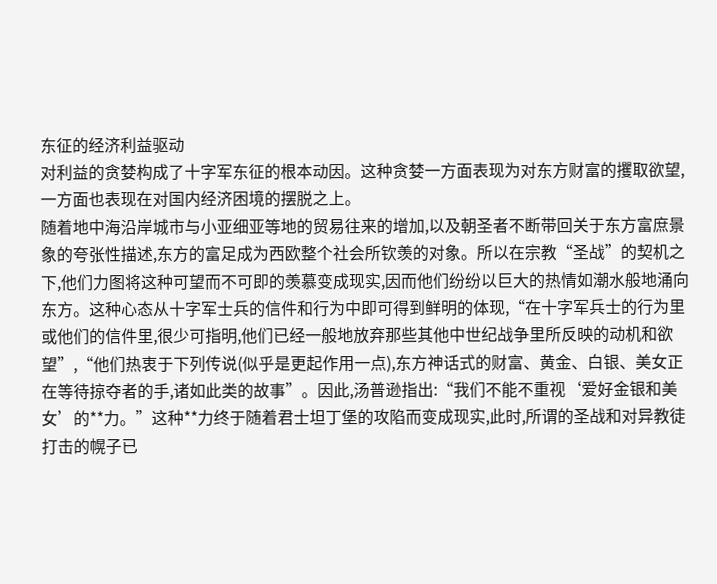东征的经济利益驱动
对利益的贪婪构成了十字军东征的根本动因。这种贪婪一方面表现为对东方财富的攫取欲望,一方面也表现在对国内经济困境的摆脱之上。
随着地中海沿岸城市与小亚细亚等地的贸易往来的增加,以及朝圣者不断带回关于东方富庶景象的夸张性描述,东方的富足成为西欧整个社会所钦羡的对象。所以在宗教“圣战”的契机之下,他们力图将这种可望而不可即的羡慕变成现实,因而他们纷纷以巨大的热情如潮水般地涌向东方。这种心态从十字军士兵的信件和行为中即可得到鲜明的体现,“在十字军兵士的行为里或他们的信件里,很少可指明,他们已经一般地放弃那些其他中世纪战争里所反映的动机和欲望”,“他们热衷于下列传说(似乎是更起作用一点),东方神话式的财富、黄金、白银、美女正在等待掠夺者的手,诸如此类的故事”。因此,汤普逊指出:“我们不能不重视‘爱好金银和美女’的**力。”这种**力终于随着君士坦丁堡的攻陷而变成现实,此时,所谓的圣战和对异教徒打击的幌子已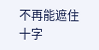不再能遮住十字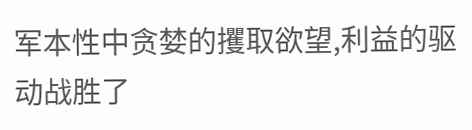军本性中贪婪的攫取欲望,利益的驱动战胜了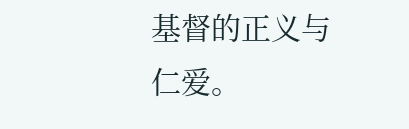基督的正义与仁爱。